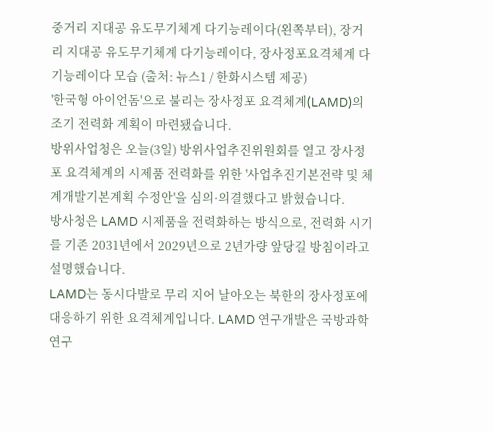중거리 지대공 유도무기체계 다기능레이다(왼쪽부터), 장거리 지대공 유도무기체계 다기능레이다, 장사정포요격체계 다기능레이다 모습 (출처: 뉴스1 / 한화시스템 제공)
'한국형 아이언돔'으로 불리는 장사정포 요격체계(LAMD)의 조기 전력화 계획이 마련됐습니다.
방위사업청은 오늘(3일) 방위사업추진위원회를 열고 장사정포 요격체계의 시제품 전력화를 위한 '사업추진기본전략 및 체계개발기본계획 수정안'을 심의·의결했다고 밝혔습니다.
방사청은 LAMD 시제품을 전력화하는 방식으로, 전력화 시기를 기존 2031년에서 2029년으로 2년가량 앞당길 방침이라고 설명했습니다.
LAMD는 동시다발로 무리 지어 날아오는 북한의 장사정포에 대응하기 위한 요격체계입니다. LAMD 연구개발은 국방과학연구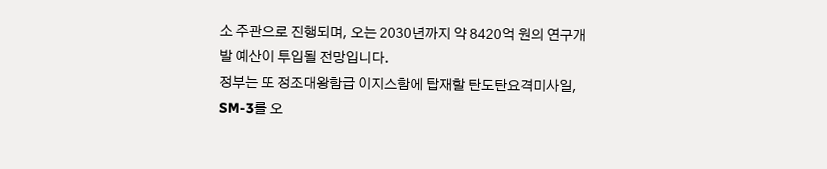소 주관으로 진행되며, 오는 2030년까지 약 8420억 원의 연구개발 예산이 투입될 전망입니다.
정부는 또 정조대왕함급 이지스함에 탑재할 탄도탄요격미사일, SM-3를 오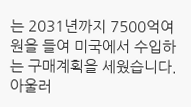는 2031년까지 7500억여 원을 들여 미국에서 수입하는 구매계획을 세웠습니다. 아울러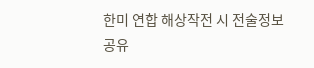한미 연합 해상작전 시 전술정보 공유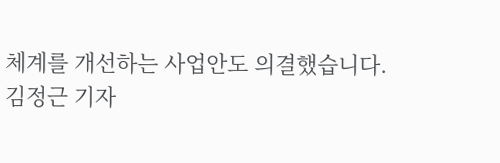체계를 개선하는 사업안도 의결했습니다.
김정근 기자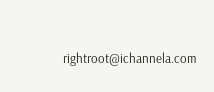rightroot@ichannela.com